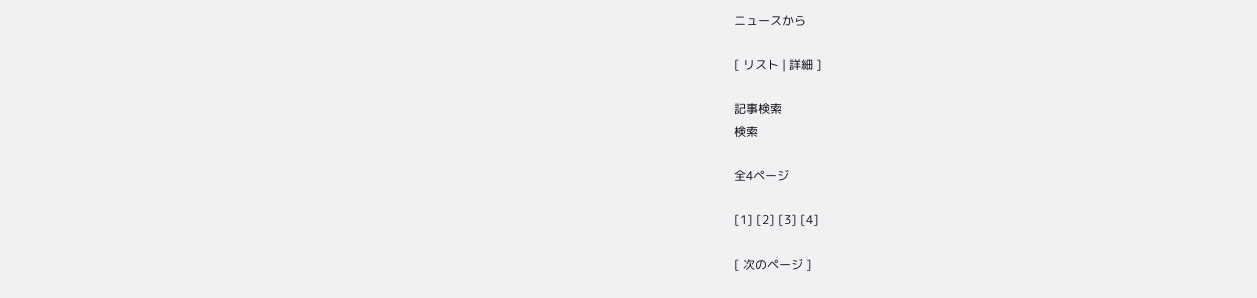ニュースから

[ リスト | 詳細 ]

記事検索
検索

全4ページ

[1] [2] [3] [4]

[ 次のページ ]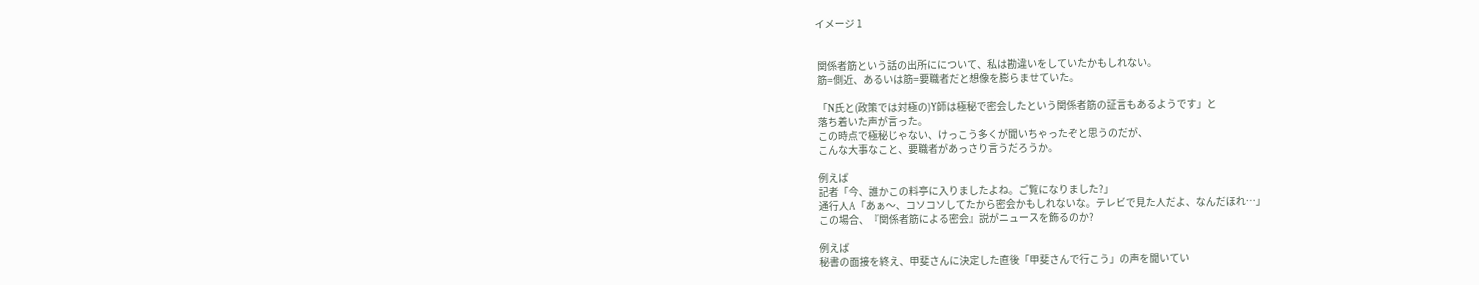イメージ 1


 関係者筋という話の出所にについて、私は勘違いをしていたかもしれない。
 筋=側近、あるいは筋=要職者だと想像を膨らませていた。

 「N氏と(政策では対極の)Y師は極秘で密会したという関係者筋の証言もあるようです」と
 落ち着いた声が言った。
 この時点で極秘じゃない、けっこう多くが聞いちゃったぞと思うのだが、
 こんな大事なこと、要職者があっさり言うだろうか。

 例えば
 記者「今、誰かこの料亭に入りましたよね。ご覧になりました?」
 通行人A「あぁ〜、コソコソしてたから密会かもしれないな。テレビで見た人だよ、なんだほれ…」
 この場合、『関係者筋による密会』説がニュースを飾るのか?

 例えば
 秘書の面接を終え、甲斐さんに決定した直後「甲斐さんで行こう」の声を聞いてい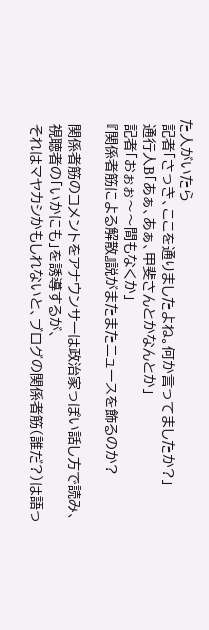た人がいたら
 記者「さっき、ここを通りましたよね。何か言ってましたか?」
 通行人B「あぁ、あぁ、甲斐さんとかなんとか」
 記者「おぉぉ〜〜間もなくか」
 『関係者筋による解散』説がまたまたニュースを飾るのか?

 関係者筋のコメントをアナウンサーは政治家っぽい話し方で読み、
 視聴者の「いかにも」を誘導するが、
 それはマヤカシかもしれないと、ブログの関係者筋(誰だ?)は語っ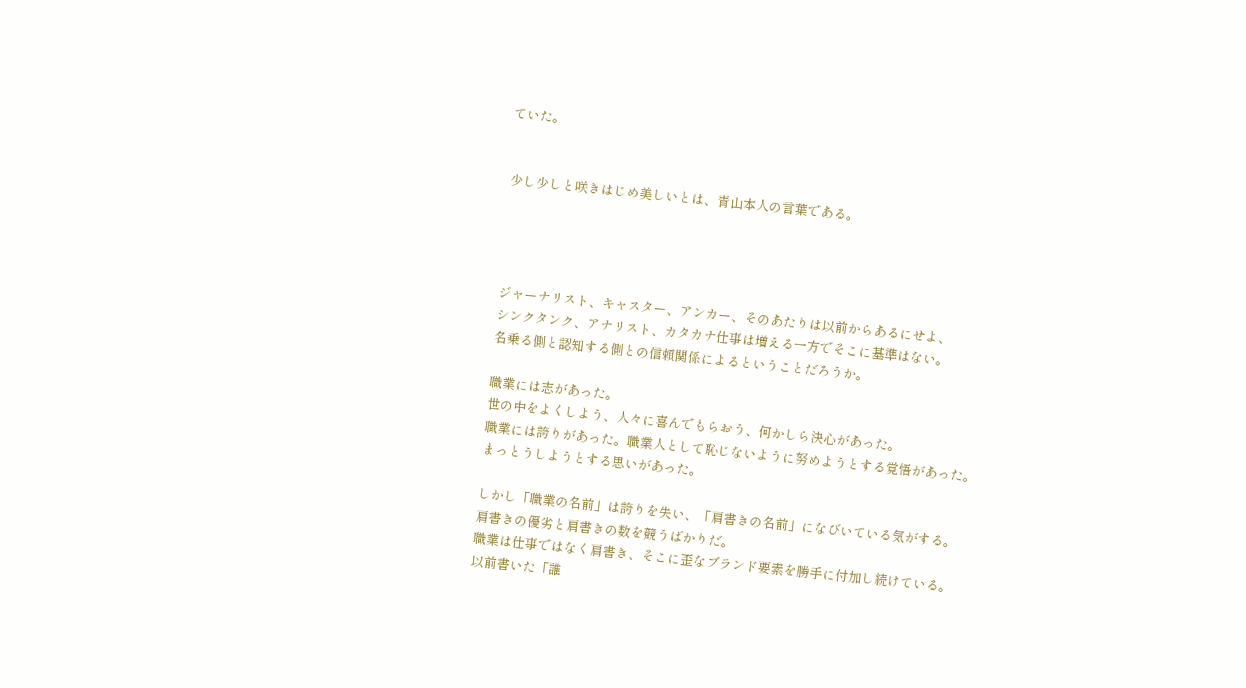ていた。


 少し少しと咲きはじめ美しいとは、青山本人の言葉である。




 ジャーナリスト、キャスター、アンカー、そのあたりは以前からあるにせよ、
 シンクタンク、アナリスト、カタカナ仕事は増える一方でそこに基準はない。
 名乗る側と認知する側との信頼関係によるということだろうか。

 職業には志があった。
 世の中をよくしよう、人々に喜んでもらおう、何かしら決心があった。
 職業には誇りがあった。職業人として恥じないように努めようとする覚悟があった。
 まっとうしようとする思いがあった。

 しかし「職業の名前」は誇りを失い、「肩書きの名前」になびいている気がする。
 肩書きの優劣と肩書きの数を競うばかりだ。
 職業は仕事ではなく肩書き、そこに歪なブランド要素を勝手に付加し続けている。
 以前書いた「誰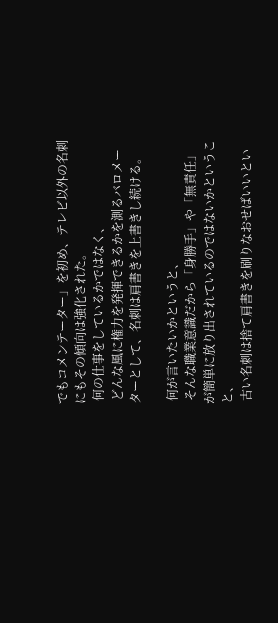でもコメンテーター」を初め、テレビ以外の名刺にもその傾向は強化された。
 何の仕事をしているかではなく、
 どんな風に権力を発揮できるかを測るバロメーターとして、名刺は肩書きを上書きし続ける。

 何が言いたいかというと、
 そんな職業意識だから「身勝手」や「無責任」が簡単に放り出されているのではないかということ、
 古い名刺は捨て肩書きを刷りなおせばいいとい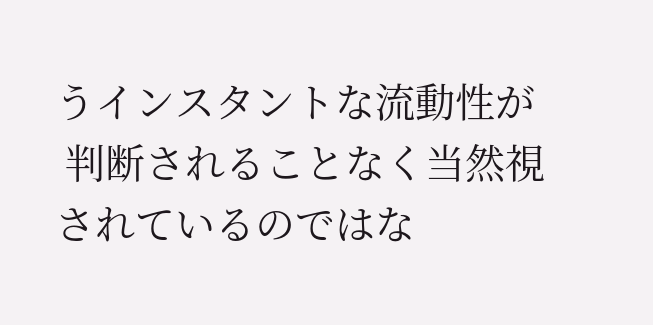うインスタントな流動性が
 判断されることなく当然視されているのではな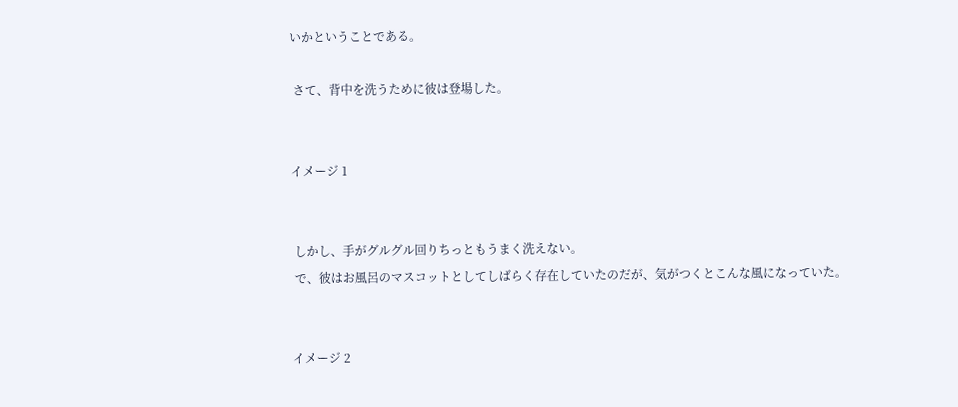いかということである。

 さて、背中を洗うために彼は登場した。


イメージ 1


 しかし、手がグルグル回りちっともうまく洗えない。
 で、彼はお風呂のマスコットとしてしばらく存在していたのだが、気がつくとこんな風になっていた。


イメージ 2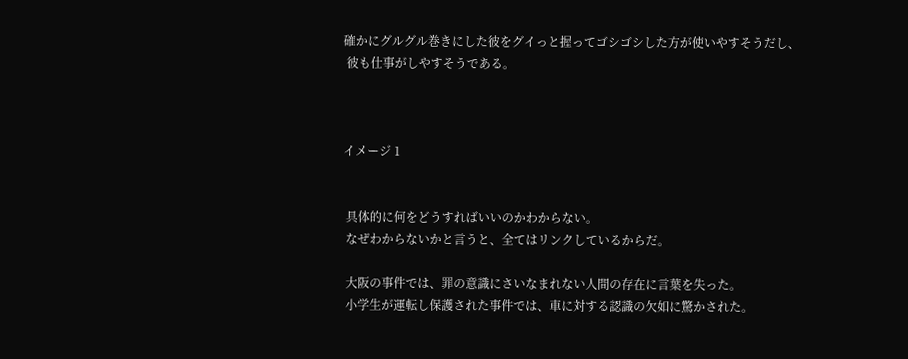確かにグルグル巻きにした彼をグイっと握ってゴシゴシした方が使いやすそうだし、
 彼も仕事がしやすそうである。



イメージ 1


 具体的に何をどうすればいいのかわからない。
 なぜわからないかと言うと、全てはリンクしているからだ。

 大阪の事件では、罪の意識にさいなまれない人間の存在に言葉を失った。
 小学生が運転し保護された事件では、車に対する認識の欠如に驚かされた。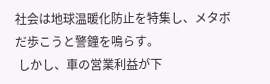社会は地球温暖化防止を特集し、メタボだ歩こうと警鐘を鳴らす。
 しかし、車の営業利益が下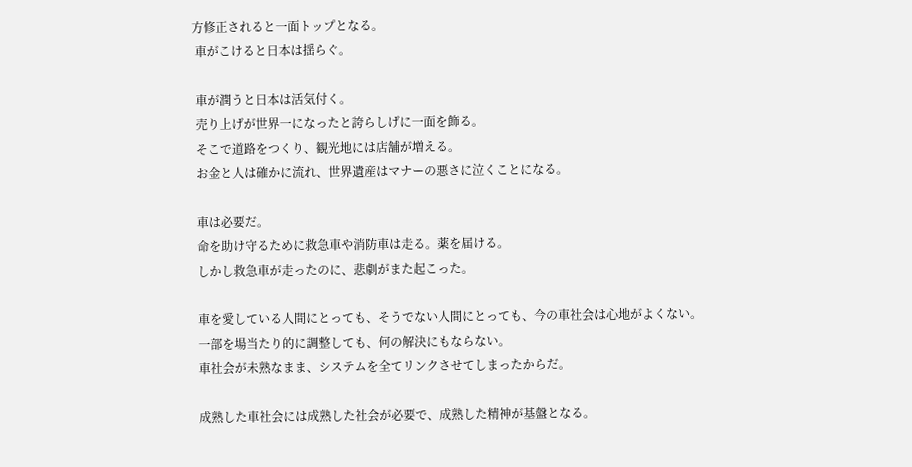方修正されると一面トップとなる。
 車がこけると日本は揺らぐ。

 車が潤うと日本は活気付く。
 売り上げが世界一になったと誇らしげに一面を飾る。
 そこで道路をつくり、観光地には店舗が増える。
 お金と人は確かに流れ、世界遺産はマナーの悪さに泣くことになる。

 車は必要だ。
 命を助け守るために救急車や消防車は走る。薬を届ける。
 しかし救急車が走ったのに、悲劇がまた起こった。

 車を愛している人間にとっても、そうでない人間にとっても、今の車社会は心地がよくない。
 一部を場当たり的に調整しても、何の解決にもならない。
 車社会が未熟なまま、システムを全てリンクさせてしまったからだ。

 成熟した車社会には成熟した社会が必要で、成熟した精神が基盤となる。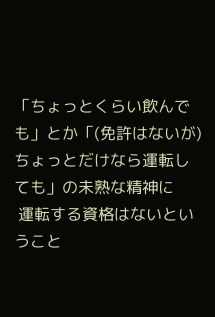「ちょっとくらい飲んでも」とか「(免許はないが)ちょっとだけなら運転しても」の未熟な精神に
 運転する資格はないということ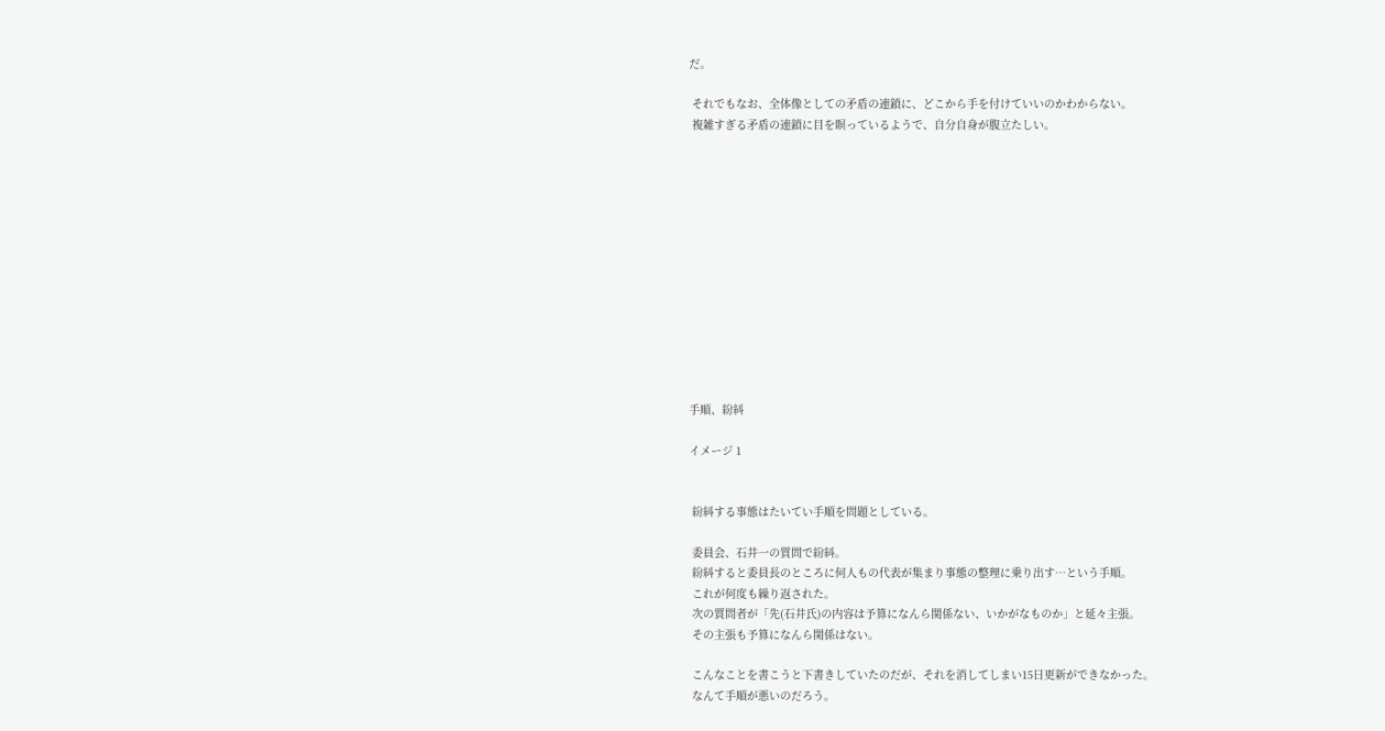だ。

 それでもなお、全体像としての矛盾の連鎖に、どこから手を付けていいのかわからない。
 複雑すぎる矛盾の連鎖に目を瞑っているようで、自分自身が腹立たしい。













手順、紛糾

イメージ 1


 紛糾する事態はたいてい手順を問題としている。

 委員会、石井一の質問で紛糾。
 紛糾すると委員長のところに何人もの代表が集まり事態の整理に乗り出す…という手順。
 これが何度も繰り返された。
 次の質問者が「先(石井氏)の内容は予算になんら関係ない、いかがなものか」と延々主張。
 その主張も予算になんら関係はない。

 こんなことを書こうと下書きしていたのだが、それを消してしまい15日更新ができなかった。
 なんて手順が悪いのだろう。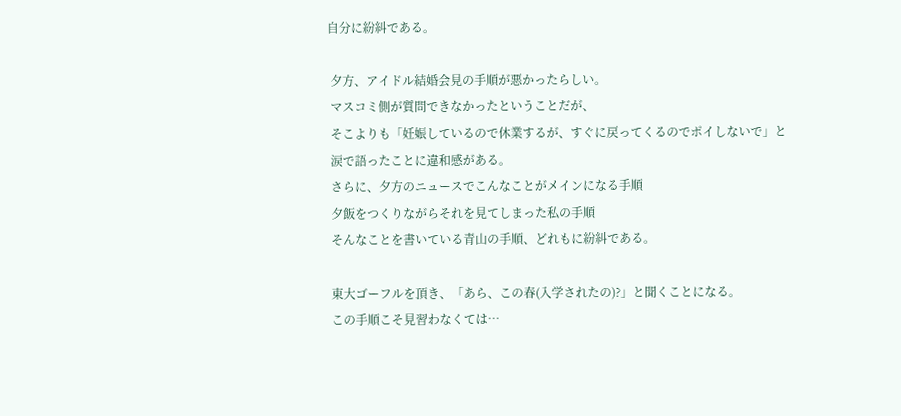自分に紛糾である。

 夕方、アイドル結婚会見の手順が悪かったらしい。
 マスコミ側が質問できなかったということだが、
 そこよりも「妊娠しているので休業するが、すぐに戻ってくるのでポイしないで」と
 涙で語ったことに違和感がある。
 さらに、夕方のニュースでこんなことがメインになる手順
 夕飯をつくりながらそれを見てしまった私の手順
 そんなことを書いている青山の手順、どれもに紛糾である。

 東大ゴーフルを頂き、「あら、この春(入学されたの)?」と聞くことになる。
 この手順こそ見習わなくては…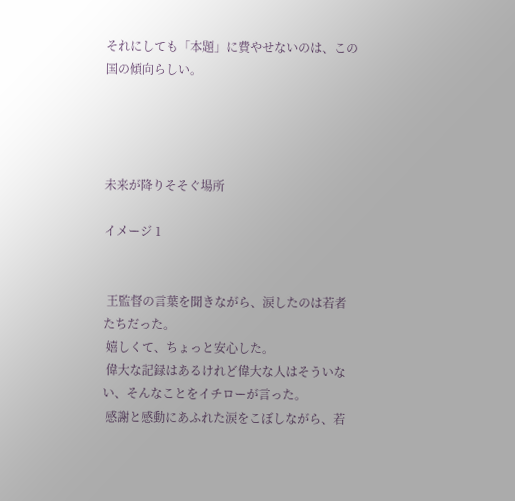それにしても「本題」に費やせないのは、この国の傾向らしい。




未来が降りそそぐ場所

イメージ 1


 王監督の言葉を聞きながら、涙したのは若者たちだった。
 嬉しくて、ちょっと安心した。
 偉大な記録はあるけれど偉大な人はそういない、そんなことをイチローが言った。
 感謝と感動にあふれた涙をこぼしながら、若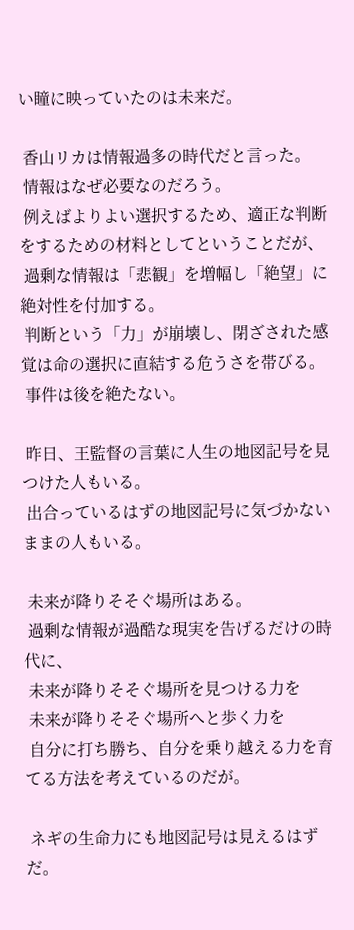い瞳に映っていたのは未来だ。

 香山リカは情報過多の時代だと言った。
 情報はなぜ必要なのだろう。
 例えばよりよい選択するため、適正な判断をするための材料としてということだが、
 過剰な情報は「悲観」を増幅し「絶望」に絶対性を付加する。
 判断という「力」が崩壊し、閉ざされた感覚は命の選択に直結する危うさを帯びる。
 事件は後を絶たない。

 昨日、王監督の言葉に人生の地図記号を見つけた人もいる。
 出合っているはずの地図記号に気づかないままの人もいる。

 未来が降りそそぐ場所はある。
 過剰な情報が過酷な現実を告げるだけの時代に、
 未来が降りそそぐ場所を見つける力を
 未来が降りそそぐ場所へと歩く力を
 自分に打ち勝ち、自分を乗り越える力を育てる方法を考えているのだが。

 ネギの生命力にも地図記号は見えるはずだ。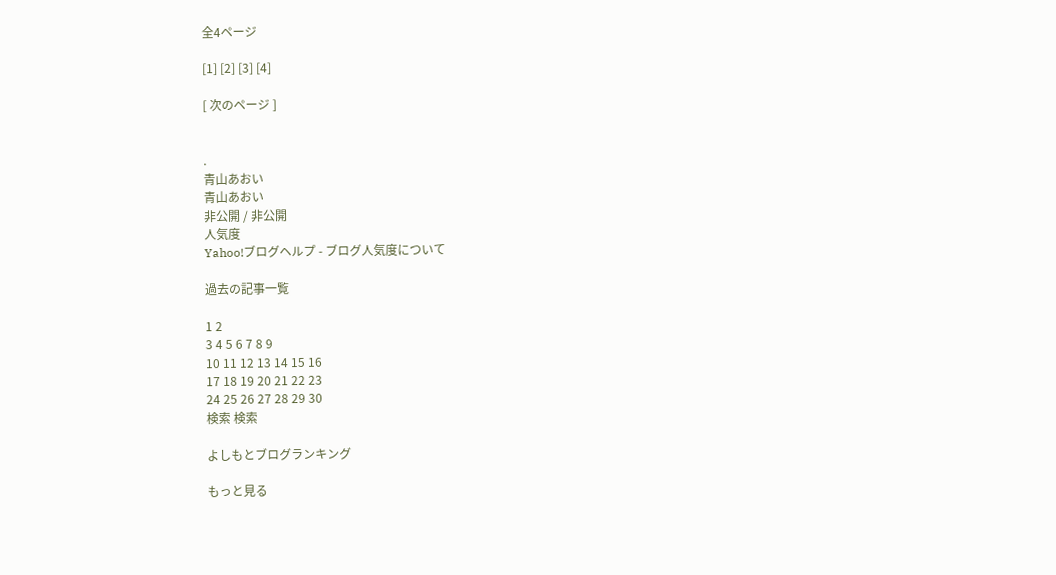全4ページ

[1] [2] [3] [4]

[ 次のページ ]


.
青山あおい
青山あおい
非公開 / 非公開
人気度
Yahoo!ブログヘルプ - ブログ人気度について

過去の記事一覧

1 2
3 4 5 6 7 8 9
10 11 12 13 14 15 16
17 18 19 20 21 22 23
24 25 26 27 28 29 30
検索 検索

よしもとブログランキング

もっと見る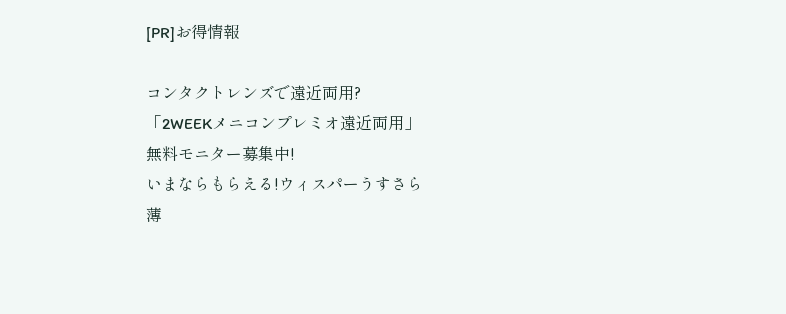[PR]お得情報

コンタクトレンズで遠近両用?
「2WEEKメニコンプレミオ遠近両用」
無料モニター募集中!
いまならもらえる!ウィスパーうすさら
薄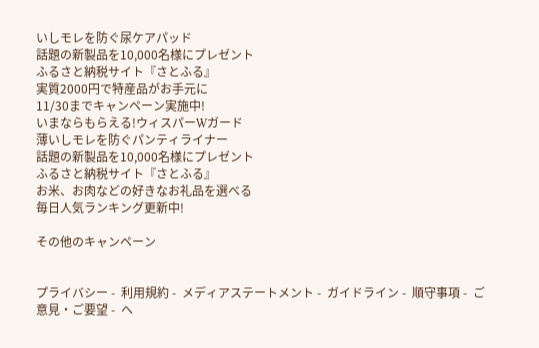いしモレを防ぐ尿ケアパッド
話題の新製品を10,000名様にプレゼント
ふるさと納税サイト『さとふる』
実質2000円で特産品がお手元に
11/30までキャンペーン実施中!
いまならもらえる!ウィスパーWガード
薄いしモレを防ぐパンティライナー
話題の新製品を10,000名様にプレゼント
ふるさと納税サイト『さとふる』
お米、お肉などの好きなお礼品を選べる
毎日人気ランキング更新中!

その他のキャンペーン


プライバシー -  利用規約 -  メディアステートメント -  ガイドライン -  順守事項 -  ご意見・ご要望 -  ヘ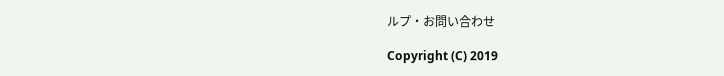ルプ・お問い合わせ

Copyright (C) 2019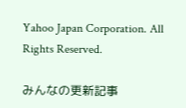Yahoo Japan Corporation. All Rights Reserved.

みんなの更新記事